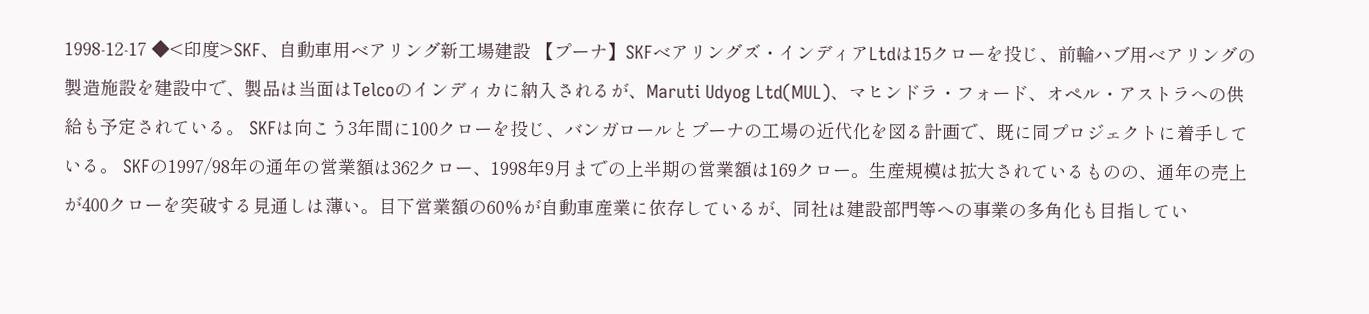1998-12-17 ◆<印度>SKF、自動車用ベアリング新工場建設 【プーナ】SKFベアリングズ・インディアLtdは15クローを投じ、前輪ハブ用ベアリングの製造施設を建設中で、製品は当面はTelcoのインディカに納入されるが、Maruti Udyog Ltd(MUL)、マヒンドラ・フォード、オペル・アストラへの供給も予定されている。 SKFは向こう3年間に100クローを投じ、バンガロールとプーナの工場の近代化を図る計画で、既に同プロジェクトに着手している。 SKFの1997/98年の通年の営業額は362クロー、1998年9月までの上半期の営業額は169クロー。生産規模は拡大されているものの、通年の売上が400クローを突破する見通しは薄い。目下営業額の60%が自動車産業に依存しているが、同社は建設部門等への事業の多角化も目指してい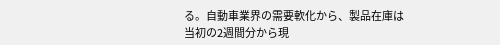る。自動車業界の需要軟化から、製品在庫は当初の2週間分から現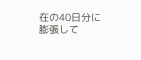在の40日分に膨張して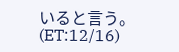いると言う。(ET:12/16)